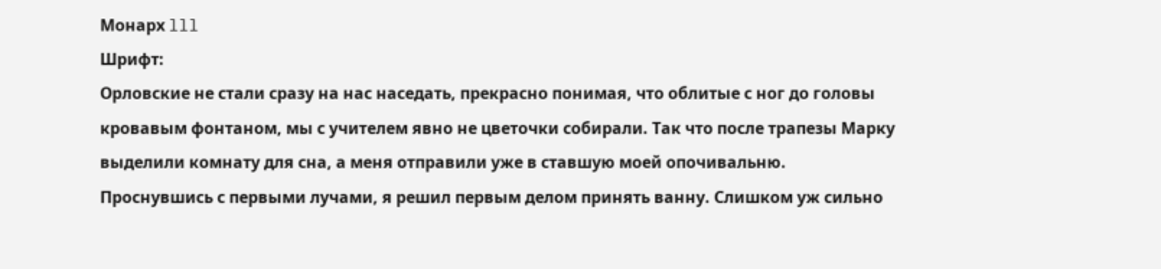Монарх lll
Шрифт:
Орловские не стали сразу на нас наседать, прекрасно понимая, что облитые с ног до головы кровавым фонтаном, мы с учителем явно не цветочки собирали. Так что после трапезы Марку выделили комнату для сна, а меня отправили уже в ставшую моей опочивальню.
Проснувшись с первыми лучами, я решил первым делом принять ванну. Слишком уж сильно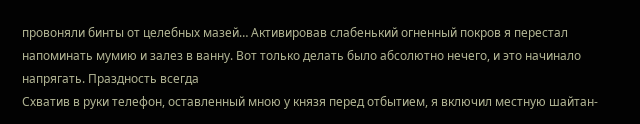провоняли бинты от целебных мазей… Активировав слабенький огненный покров я перестал напоминать мумию и залез в ванну. Вот только делать было абсолютно нечего, и это начинало напрягать. Праздность всегда
Схватив в руки телефон, оставленный мною у князя перед отбытием, я включил местную шайтан-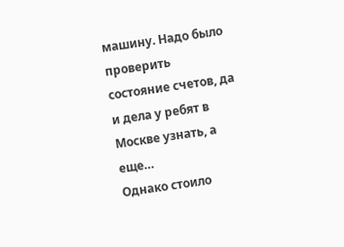машину. Надо было проверить состояние счетов, да и дела у ребят в Москве узнать, а еще…
Однако стоило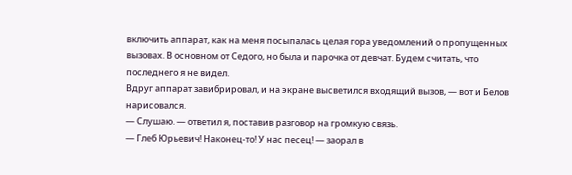включить аппарат, как на меня посыпалась целая гора уведомлений о пропущенных вызовах. В основном от Седого, но была и парочка от девчат. Будем считать, что последнего я не видел.
Вдруг аппарат завибрировал, и на экране высветился входящий вызов, — вот и Белов нарисовался.
— Слушаю. — ответил я, поставив разговор на громкую связь.
— Глеб Юрьевич! Наконец-то! У нас песец! — заорал в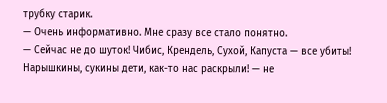трубку старик.
— Очень информативно. Мне сразу все стало понятно.
— Сейчас не до шуток! Чибис, Крендель, Сухой, Капуста — все убиты! Нарышкины, сукины дети, как-то нас раскрыли! — не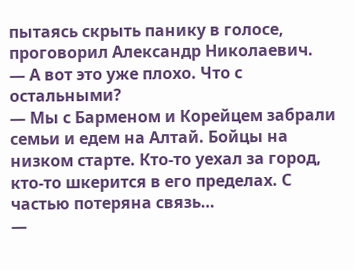пытаясь скрыть панику в голосе, проговорил Александр Николаевич.
— А вот это уже плохо. Что с остальными?
— Мы с Барменом и Корейцем забрали семьи и едем на Алтай. Бойцы на низком старте. Кто-то уехал за город, кто-то шкерится в его пределах. С частью потеряна связь…
—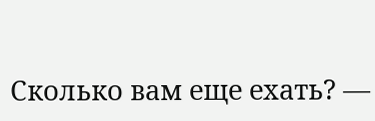Сколько вам еще ехать? —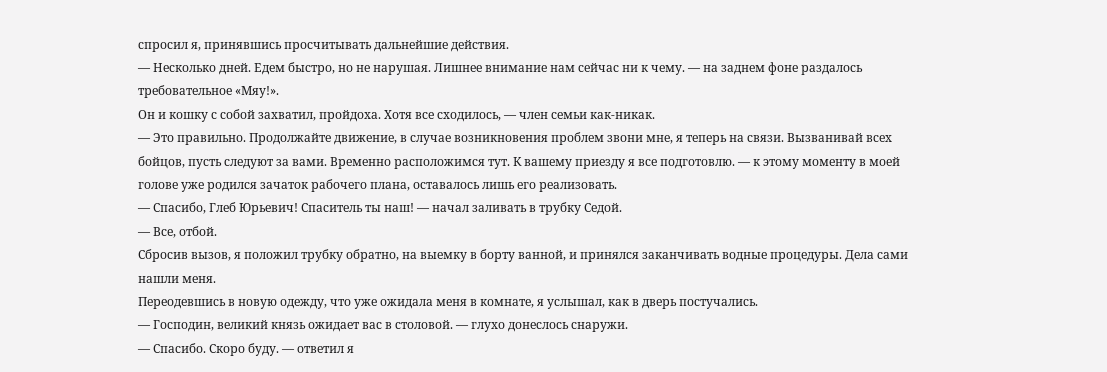спросил я, принявшись просчитывать дальнейшие действия.
— Несколько дней. Едем быстро, но не нарушая. Лишнее внимание нам сейчас ни к чему. — на заднем фоне раздалось требовательное «Мяу!».
Он и кошку с собой захватил, пройдоха. Хотя все сходилось, — член семьи как-никак.
— Это правильно. Продолжайте движение, в случае возникновения проблем звони мне, я теперь на связи. Вызванивай всех бойцов, пусть следуют за вами. Временно расположимся тут. К вашему приезду я все подготовлю. — к этому моменту в моей голове уже родился зачаток рабочего плана, оставалось лишь его реализовать.
— Спасибо, Глеб Юрьевич! Спаситель ты наш! — начал заливать в трубку Седой.
— Все, отбой.
Сбросив вызов, я положил трубку обратно, на выемку в борту ванной, и принялся заканчивать водные процедуры. Дела сами нашли меня.
Переодевшись в новую одежду, что уже ожидала меня в комнате, я услышал, как в дверь постучались.
— Господин, великий князь ожидает вас в столовой. — глухо донеслось снаружи.
— Спасибо. Скоро буду. — ответил я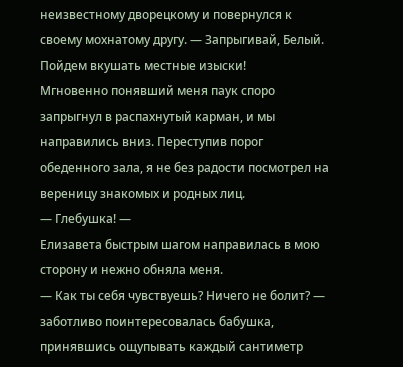неизвестному дворецкому и повернулся к своему мохнатому другу. — Запрыгивай, Белый. Пойдем вкушать местные изыски!
Мгновенно понявший меня паук споро запрыгнул в распахнутый карман, и мы направились вниз. Переступив порог обеденного зала, я не без радости посмотрел на вереницу знакомых и родных лиц.
— Глебушка! —
Елизавета быстрым шагом направилась в мою сторону и нежно обняла меня.
— Как ты себя чувствуешь? Ничего не болит? — заботливо поинтересовалась бабушка, принявшись ощупывать каждый сантиметр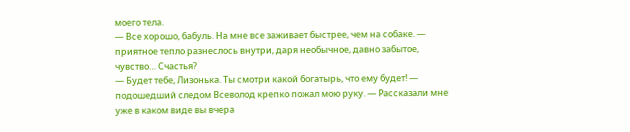моего тела.
— Все хорошо, бабуль. На мне все заживает быстрее, чем на собаке. — приятное тепло разнеслось внутри, даря необычное, давно забытое, чувство… Счастья?
— Будет тебе, Лизонька. Ты смотри какой богатырь, что ему будет! — подошедший следом Всеволод крепко пожал мою руку. — Рассказали мне уже в каком виде вы вчера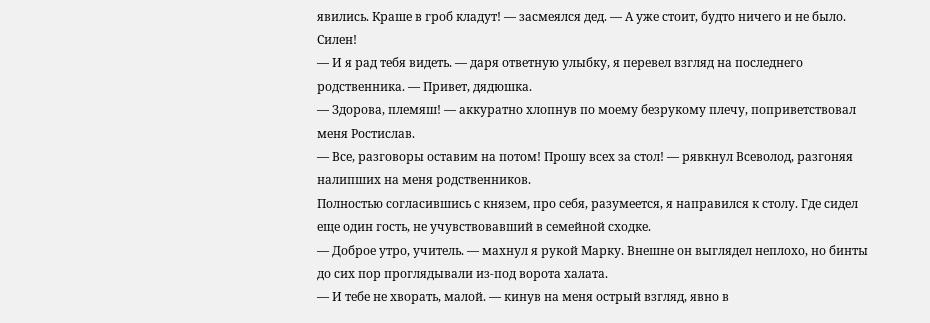явились. Краше в гроб кладут! — засмеялся дед. — А уже стоит, будто ничего и не было. Силен!
— И я рад тебя видеть. — даря ответную улыбку, я перевел взгляд на последнего родственника. — Привет, дядюшка.
— Здорова, племяш! — аккуратно хлопнув по моему безрукому плечу, поприветствовал меня Ростислав.
— Все, разговоры оставим на потом! Прошу всех за стол! — рявкнул Всеволод, разгоняя налипших на меня родственников.
Полностью согласившись с князем, про себя, разумеется, я направился к столу. Где сидел еще один гость, не учувствовавший в семейной сходке.
— Доброе утро, учитель. — махнул я рукой Марку. Внешне он выглядел неплохо, но бинты до сих пор проглядывали из-под ворота халата.
— И тебе не хворать, малой. — кинув на меня острый взгляд, явно в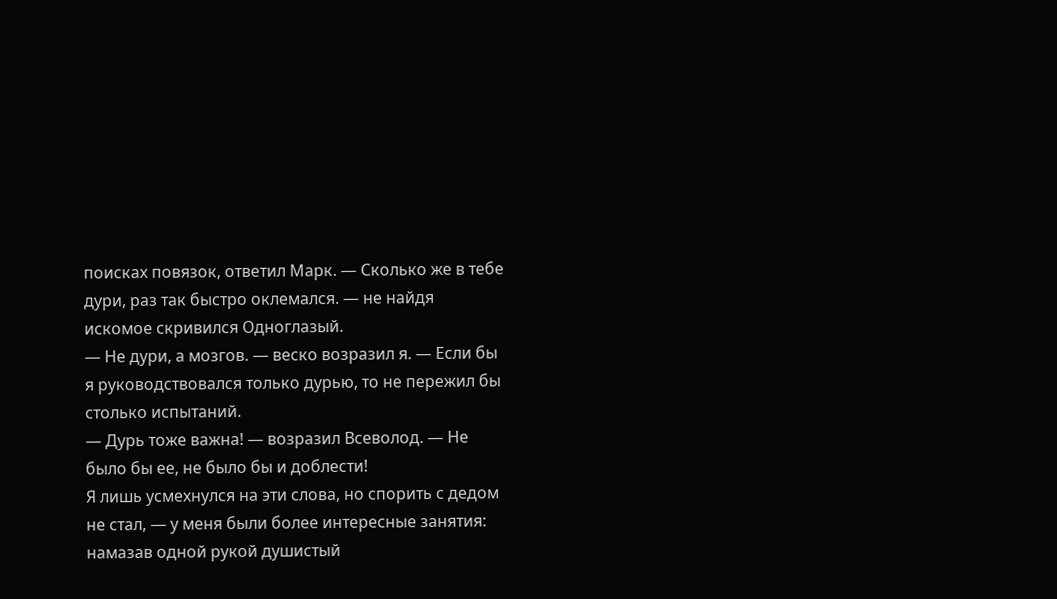поисках повязок, ответил Марк. — Сколько же в тебе дури, раз так быстро оклемался. — не найдя искомое скривился Одноглазый.
— Не дури, а мозгов. — веско возразил я. — Если бы я руководствовался только дурью, то не пережил бы столько испытаний.
— Дурь тоже важна! — возразил Всеволод. — Не было бы ее, не было бы и доблести!
Я лишь усмехнулся на эти слова, но спорить с дедом не стал, — у меня были более интересные занятия: намазав одной рукой душистый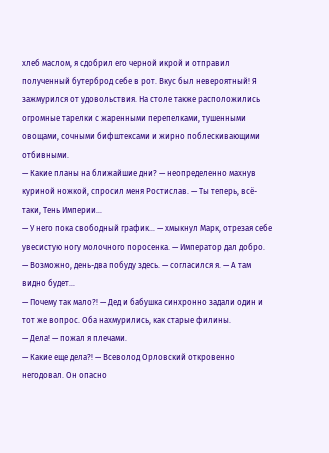хлеб маслом, я сдобрил его черной икрой и отправил полученный бутерброд себе в рот. Вкус был невероятный! Я зажмурился от удовольствия. На столе также расположились огромные тарелки с жаренными перепелками, тушенными овощами, сочными бифштексами и жирно поблескивающими отбивными.
— Какие планы на ближайшие дни? — неопределенно махнув куриной ножкой, спросил меня Ростислав. — Ты теперь, всё-таки, Тень Империи…
— У него пока свободный график… — хмыкнул Марк, отрезая себе увесистую ногу молочного поросенка. — Император дал добро.
— Возможно, день-два побуду здесь. — согласился я. — А там видно будет…
— Почему так мало?! — Дед и бабушка синхронно задали один и тот же вопрос. Оба нахмурились, как старые филины.
— Дела! — пожал я плечами.
— Какие еще дела?! — Всеволод Орловский откровенно негодовал. Он опасно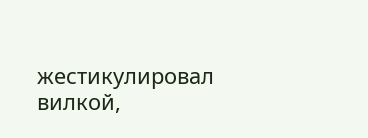жестикулировал вилкой,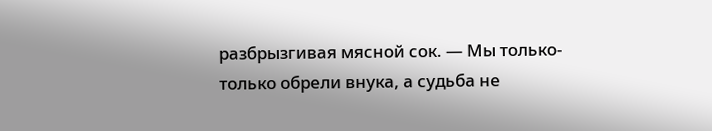разбрызгивая мясной сок. — Мы только-только обрели внука, а судьба не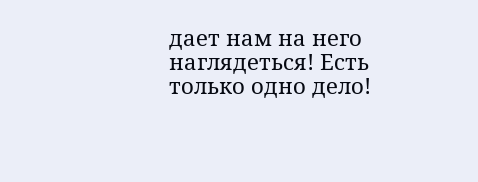дает нам на него наглядеться! Есть только одно дело!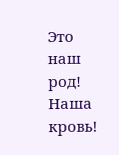Это наш род! Наша кровь!